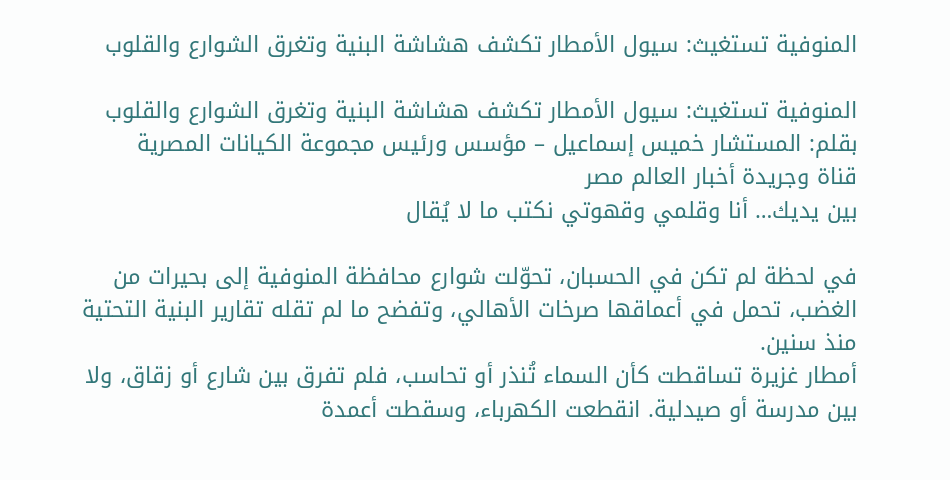المنوفية تستغيث: سيول الأمطار تكشف هشاشة البنية وتغرق الشوارع والقلوب

المنوفية تستغيث: سيول الأمطار تكشف هشاشة البنية وتغرق الشوارع والقلوب
بقلم: المستشار خميس إسماعيل – مؤسس ورئيس مجموعة الكيانات المصرية
قناة وجريدة أخبار العالم مصر
بين يديك… أنا وقلمي وقهوتي نكتب ما لا يُقال

في لحظة لم تكن في الحسبان، تحوّلت شوارع محافظة المنوفية إلى بحيرات من الغضب، تحمل في أعماقها صرخات الأهالي، وتفضح ما لم تقله تقارير البنية التحتية منذ سنين.
أمطار غزيرة تساقطت كأن السماء تُنذر أو تحاسب، فلم تفرق بين شارع أو زقاق، ولا بين مدرسة أو صيدلية. انقطعت الكهرباء، وسقطت أعمدة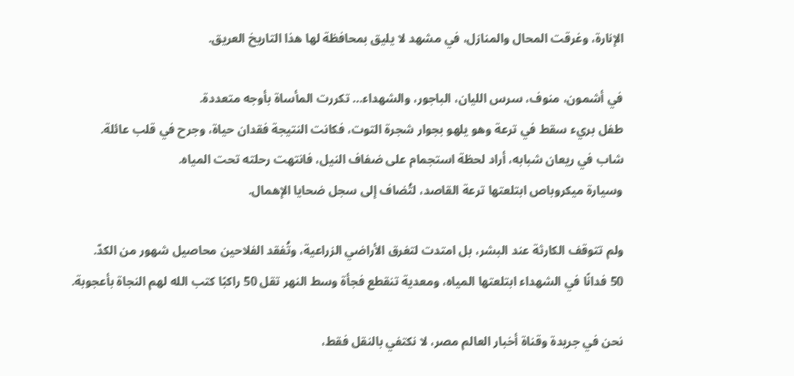الإنارة، وغرقت المحال والمنازل، في مشهد لا يليق بمحافظة لها هذا التاريخ العريق.

في أشمون، منوف، سرس الليان، الباجور، والشهداء… تكررت المأساة بأوجه متعددة.
طفل بريء سقط في ترعة وهو يلهو بجوار شجرة التوت، فكانت النتيجة فقدان حياة، وجرح في قلب عائلة.
شاب في ريعان شبابه، أراد لحظة استجمام على ضفاف النيل، فانتهت رحلته تحت المياه.
وسيارة ميكروباص ابتلعتها ترعة القاصد، لتُضاف إلى سجل ضحايا الإهمال.

ولم تتوقف الكارثة عند البشر، بل امتدت لتغرق الأراضي الزراعية، وتُفقد الفلاحين محاصيل شهور من الكدّ.
50 فدانًا في الشهداء ابتلعتها المياه، ومعدية تنقطع فجأة وسط النهر تقل 50 راكبًا كتب الله لهم النجاة بأعجوبة.

نحن في جريدة وقناة أخبار العالم مصر، لا نكتفي بالنقل فقط،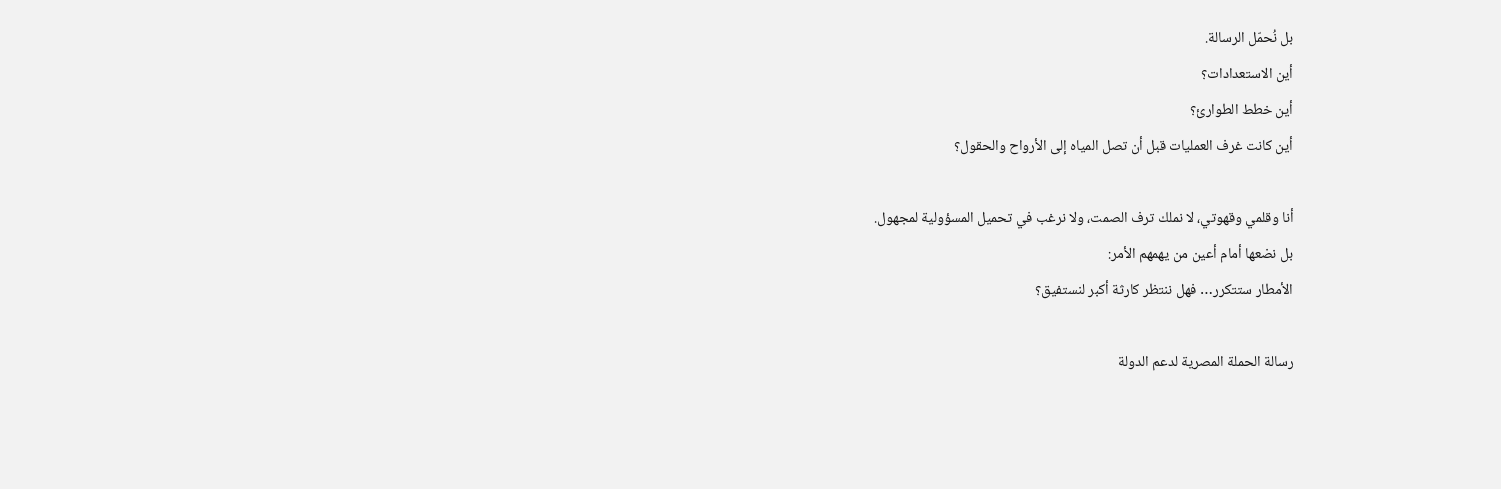بل نُحمّل الرسالة.
أين الاستعدادات؟
أين خطط الطوارئ؟
أين كانت غرف العمليات قبل أن تصل المياه إلى الأرواح والحقول؟

أنا وقلمي وقهوتي، لا نملك ترف الصمت، ولا نرغب في تحميل المسؤولية لمجهول.
بل نضعها أمام أعين من يهمهم الأمر:
الأمطار ستتكرر… فهل ننتظر كارثة أكبر لنستفيق؟

رسالة الحملة المصرية لدعم الدولة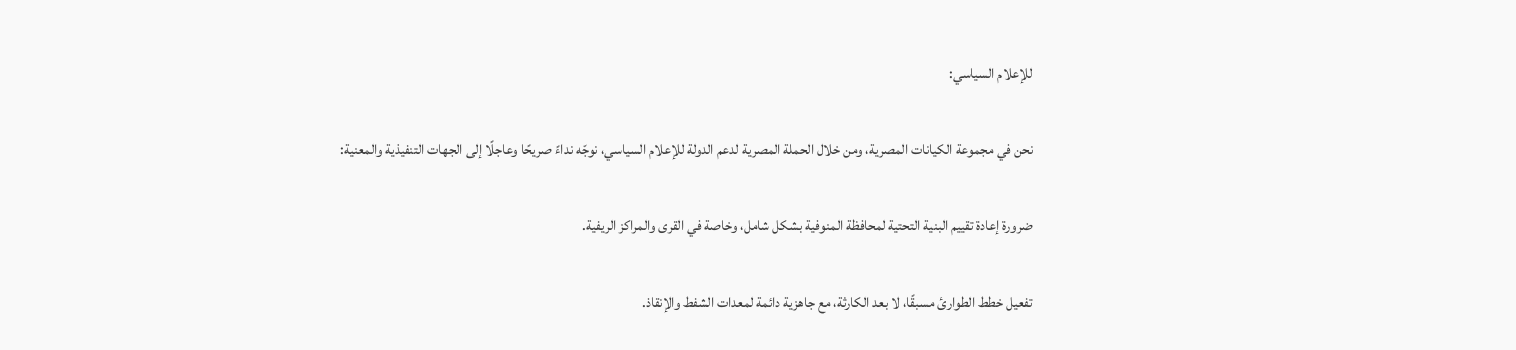للإعلام السياسي:

نحن في مجموعة الكيانات المصرية، ومن خلال الحملة المصرية لدعم الدولة للإعلام السياسي، نوجّه نداءً صريحًا وعاجلًا إلى الجهات التنفيذية والمعنية:

ضرورة إعادة تقييم البنية التحتية لمحافظة المنوفية بشكل شامل، وخاصة في القرى والمراكز الريفية.

تفعيل خطط الطوارئ مسبقًا، لا بعد الكارثة، مع جاهزية دائمة لمعدات الشفط والإنقاذ.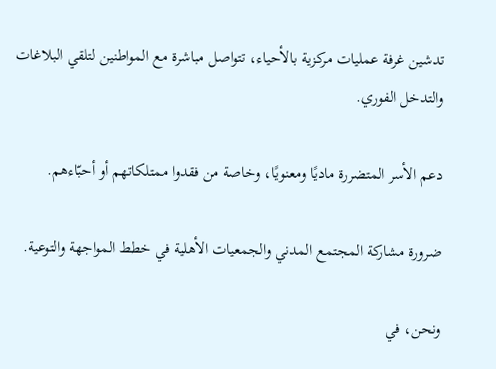تدشين غرفة عمليات مركزية بالأحياء، تتواصل مباشرة مع المواطنين لتلقي البلاغات والتدخل الفوري.

دعم الأسر المتضررة ماديًا ومعنويًا، وخاصة من فقدوا ممتلكاتهم أو أحبّاءهم.

ضرورة مشاركة المجتمع المدني والجمعيات الأهلية في خطط المواجهة والتوعية.

ونحن، في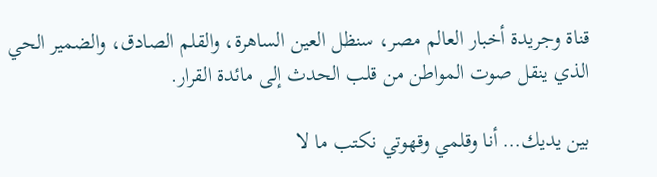قناة وجريدة أخبار العالم مصر، سنظل العين الساهرة، والقلم الصادق، والضمير الحي الذي ينقل صوت المواطن من قلب الحدث إلى مائدة القرار.

بين يديك… أنا وقلمي وقهوتي نكتب ما لا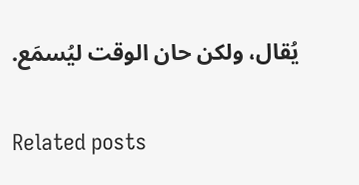يُقال، ولكن حان الوقت ليُسمَع.

Related posts